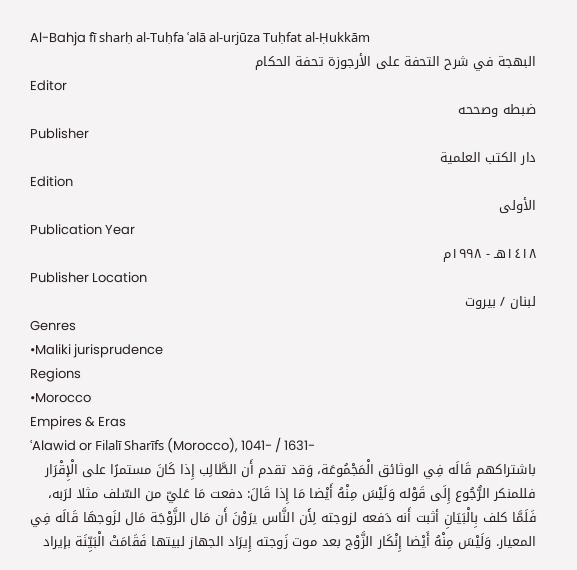Al-Bahja fī sharḥ al-Tuḥfa ʿalā al-urjūza Tuḥfat al-Ḥukkām
البهجة في شرح التحفة على الأرجوزة تحفة الحكام
Editor
ضبطه وصححه
Publisher
دار الكتب العلمية
Edition
الأولى
Publication Year
١٤١٨هـ - ١٩٩٨م
Publisher Location
لبنان / بيروت
Genres
•Maliki jurisprudence
Regions
•Morocco
Empires & Eras
ʿAlawid or Filalī Sharīfs (Morocco), 1041- / 1631-
باشتراكهم قَالَه فِي الوثائق الْمَجْمُوعَة، وَقد تقدم أَن الطَّالِب إِذا كَانَ مستمرًا على الْإِقْرَار فللمنكر الرُّجُوع إِلَى قَوْله وَلَيْسَ مِنْهُ أَيْضا مَا إِذا قَالَ: دفعت مَا عَليّ من السّلف مثلا لرَبه، فَلَمَّا كلف بِالْبَيَانِ أثبت أَنه دَفعه لزوجته لِأَن النَّاس يرَوْنَ أَن مَال الزَّوْجَة مَال لزَوجهَا قَالَه فِي المعيار. وَلَيْسَ مِنْهُ أَيْضا إِنْكَار الزَّوْج بعد موت زَوجته إِيرَاد الجهاز لبيتها فَقَامَتْ الْبَيِّنَة بإيراد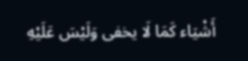أَشْيَاء كَمَا لَا يخفى وَلَيْسَ عَلَيْهِ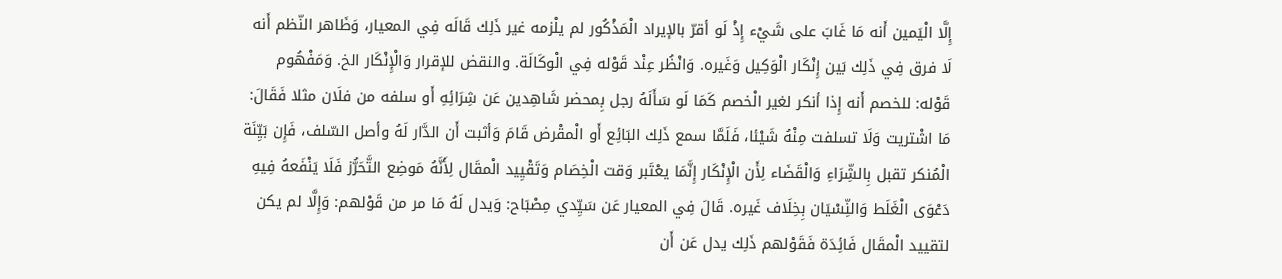إِلَّا الْيَمين أَنه مَا غَابَ على شَيْء إِذْ لَو أقرّ بالإيراد الْمَذْكُور لم يلْزمه غير ذَلِك قَالَه فِي المعيار، وَظَاهر النّظم أَنه لَا فرق فِي ذَلِك بَين إِنْكَار الْوَكِيل وَغَيره. وَانْظُر عِنْد قَوْله فِي الْوكَالَة. والنقض للإقرار وَالْإِنْكَار الخ. وَمَفْهُوم قَوْله: للخصم أَنه إِذا أنكر لغير الْخصم كَمَا لَو سَأَلَهُ رجل بِمحضر شَاهِدين عَن شِرَائِهِ أَو سلفه من فلَان مثلا فَقَالَ: مَا اشْتريت وَلَا تسلفت مِنْهُ شَيْئا، فَلَمَّا سمع ذَلِك البَائِع أَو الْمقْرض قَامَ وَأثبت أَن الدَّار لَهُ وأصل السّلف، فَإِن بَيِّنَة الْمُنكر تقبل بِالشِّرَاءِ وَالْقَضَاء لِأَن الْإِنْكَار إِنَّمَا يعْتَبر وَقت الْخِصَام وَتَقْيِيد الْمقَال لِأَنَّهُ مَوضِع التَّحَرُّز فَلَا يَنْفَعهُ فِيهِ دَعْوَى الْغَلَط وَالنِّسْيَان بِخِلَاف غَيره. قَالَ فِي المعيار عَن سَيِّدي مِصْبَاح: وَيدل لَهُ مَا مر من قَوْلهم: وَإِلَّا لم يكن لتقييد الْمقَال فَائِدَة فَقَوْلهم ذَلِك يدل عَن أَن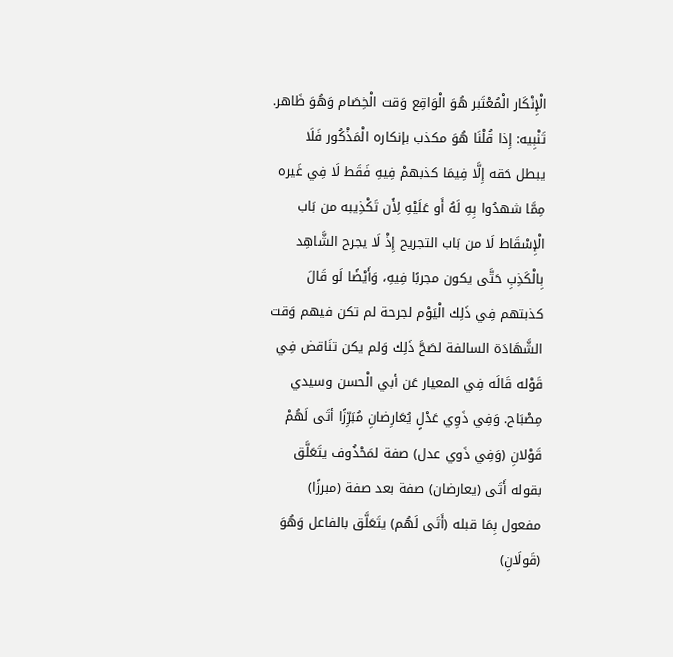الْإِنْكَار الْمُعْتَبر هُوَ الْوَاقِع وَقت الْخِصَام وَهُوَ ظَاهر. تَنْبِيه: إِذا قُلْنَا هُوَ مكذب بإنكاره الْمَذْكُور فَلَا يبطل حَقه إِلَّا فِيمَا كذبهمْ فِيهِ فَقَط لَا فِي غَيره مِمَّا شهدُوا بِهِ لَهُ أَو عَلَيْهِ لِأَن تَكْذِيبه من بَاب الْإِسْقَاط لَا من بَاب التجريح إِذْ لَا يجرح الشَّاهِد بِالْكَذِبِ حَتَّى يكون مجربًا فِيهِ، وَأَيْضًا لَو قَالَ كذبتهم فِي ذَلِك الْيَوْم لجرحة لم تكن فيهم وَقت الشَّهَادَة السالفة لصَحَّ ذَلِك وَلم يكن تنَاقض فِي قَوْله قَالَه فِي المعيار عَن أبي الْحسن وسيدي مِصْبَاح. وَفِي ذَوِي عَدْلٍ يُعَارِضانِ مُبَرِّزًا أتَى لَهُمْ قَوْلانِ (وَفِي ذَوي عدل) صفة لمَحْذُوف يتَعَلَّق بقوله أَتَى (يعارضان) صفة بعد صفة (مبرزًا) مفعول بِمَا قبله (أَتَى لَهُم) يتَعَلَّق بالفاعل وَهُوَ (قَولَانِ)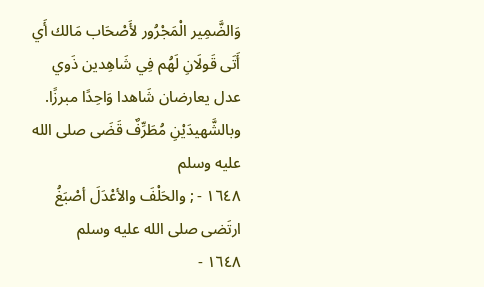وَالضَّمِير الْمَجْرُور لأَصْحَاب مَالك أَي أَتَى قَولَانِ لَهُم فِي شَاهِدين ذَوي عدل يعارضان شَاهدا وَاحِدًا مبرزًا. وبالشَّهيدَيْنِ مُطَرِّفٌ قَضَى صلى الله عليه وسلم
١٦٤٨ - ; والحَلْفَ والأعْدَلَ أصْبَغُ ارتَضى صلى الله عليه وسلم
١٦٤٨ -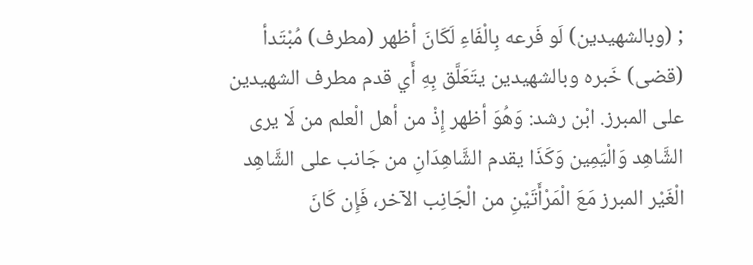; (وبالشهيدين) لَو فَرعه بِالْفَاءِ لَكَانَ أظهر (مطرف) مُبْتَدأ (قضى) خَبره وبالشهيدين يتَعَلَّق بِهِ أَي قدم مطرف الشهيدين على المبرز. ابْن رشد: وَهُوَ أظهر إِذْ من أهل الْعلم من لَا يرى الشَّاهِد وَالْيَمِين وَكَذَا يقدم الشَّاهِدَانِ من جَانب على الشَّاهِد الْغَيْر المبرز مَعَ الْمَرْأَتَيْنِ من الْجَانِب الآخر، فَإِن كَانَ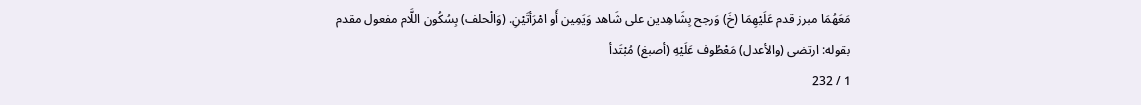مَعَهُمَا مبرز قدم عَلَيْهِمَا (خَ) وَرجح بِشَاهِدين على شَاهد وَيَمِين أَو امْرَأتَيْنِ. (وَالْحلف) بِسُكُون اللَّام مفعول مقدم بقوله: ارتضى (والأعدل) مَعْطُوف عَلَيْهِ (أصبغ) مُبْتَدأ
1 / 232